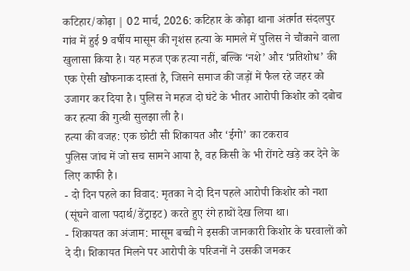कटिहार/कोढ़ा | 02 मार्च, 2026: कटिहार के कोढ़ा थाना अंतर्गत संदलपुर गांव में हुई 9 वर्षीय मासूम की नृशंस हत्या के मामले में पुलिस ने चौंकाने वाला खुलासा किया है। यह महज एक हत्या नहीं, बल्कि ‘नशे’ और ‘प्रतिशोध’ की एक ऐसी खौफनाक दास्तां है, जिसने समाज की जड़ों में फैल रहे जहर को उजागर कर दिया है। पुलिस ने महज दो घंटे के भीतर आरोपी किशोर को दबोच कर हत्या की गुत्थी सुलझा ली है।
हत्या की वजह: एक छोटी सी शिकायत और ‘ईगो’ का टकराव
पुलिस जांच में जो सच सामने आया है, वह किसी के भी रोंगटे खड़े कर देने के लिए काफी है।
- दो दिन पहले का विवाद: मृतका ने दो दिन पहले आरोपी किशोर को नशा (सूंघने वाला पदार्थ/डेंट्राइट) करते हुए रंगे हाथों देख लिया था।
- शिकायत का अंजाम: मासूम बच्ची ने इसकी जानकारी किशोर के घरवालों को दे दी। शिकायत मिलने पर आरोपी के परिजनों ने उसकी जमकर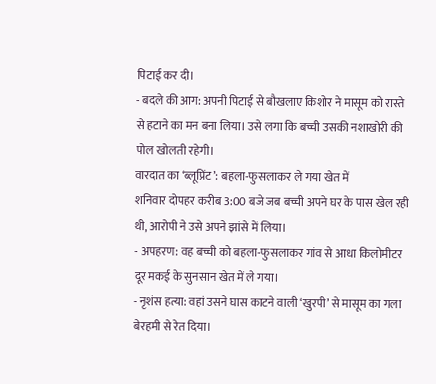पिटाई कर दी।
- बदले की आग: अपनी पिटाई से बौखलाए किशोर ने मासूम को रास्ते से हटाने का मन बना लिया। उसे लगा कि बच्ची उसकी नशाखोरी की पोल खोलती रहेगी।
वारदात का ‘ब्लूप्रिंट’: बहला-फुसलाकर ले गया खेत में
शनिवार दोपहर करीब 3:00 बजे जब बच्ची अपने घर के पास खेल रही थी, आरोपी ने उसे अपने झांसे में लिया।
- अपहरण: वह बच्ची को बहला-फुसलाकर गांव से आधा किलोमीटर दूर मकई के सुनसान खेत में ले गया।
- नृशंस हत्या: वहां उसने घास काटने वाली ‘खुरपी’ से मासूम का गला बेरहमी से रेत दिया।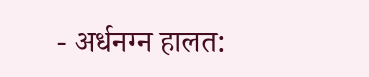- अर्धनग्न हालत: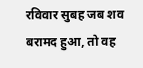रविवार सुबह जब शव बरामद हुआ, तो वह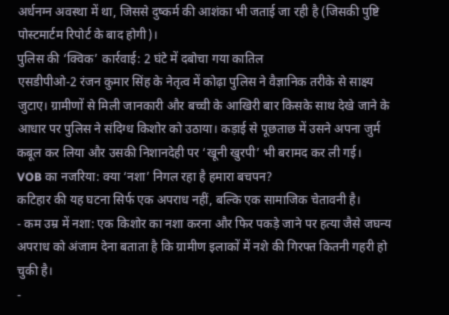अर्धनग्न अवस्था में था, जिससे दुष्कर्म की आशंका भी जताई जा रही है (जिसकी पुष्टि पोस्टमार्टम रिपोर्ट के बाद होगी)।
पुलिस की ‘क्विक’ कार्रवाई: 2 घंटे में दबोचा गया कातिल
एसडीपीओ-2 रंजन कुमार सिंह के नेतृत्व में कोढ़ा पुलिस ने वैज्ञानिक तरीके से साक्ष्य जुटाए। ग्रामीणों से मिली जानकारी और बच्ची के आखिरी बार किसके साथ देखे जाने के आधार पर पुलिस ने संदिग्ध किशोर को उठाया। कड़ाई से पूछताछ में उसने अपना जुर्म कबूल कर लिया और उसकी निशानदेही पर ‘खूनी खुरपी’ भी बरामद कर ली गई।
VOB का नजरिया: क्या ‘नशा’ निगल रहा है हमारा बचपन?
कटिहार की यह घटना सिर्फ एक अपराध नहीं, बल्कि एक सामाजिक चेतावनी है।
- कम उम्र में नशा: एक किशोर का नशा करना और फिर पकड़े जाने पर हत्या जैसे जघन्य अपराध को अंजाम देना बताता है कि ग्रामीण इलाकों में नशे की गिरफ्त कितनी गहरी हो चुकी है।
-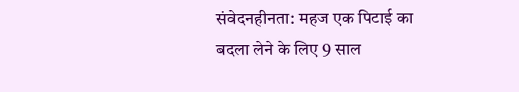संवेदनहीनता: महज एक पिटाई का बदला लेने के लिए 9 साल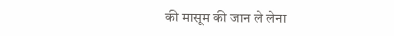की मासूम की जान ले लेना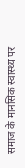समाज के मानसिक स्वास्थ्य पर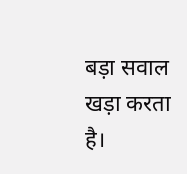बड़ा सवाल खड़ा करता है।